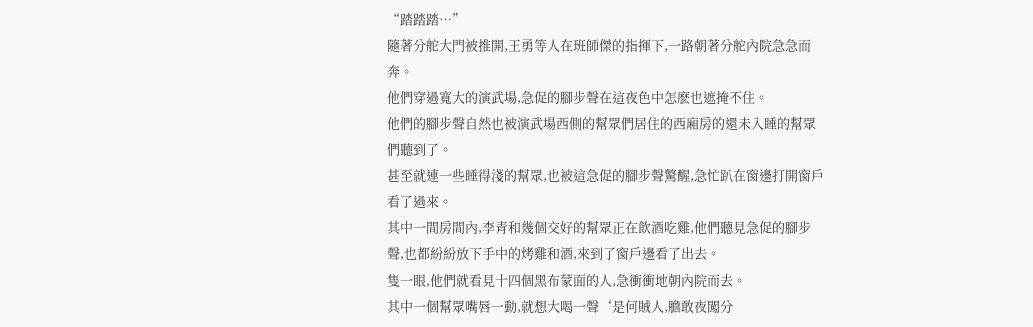“踏踏踏…”
隨著分舵大門被推開,王勇等人在班師傑的指揮下,一路朝著分舵內院急急而奔。
他們穿過寬大的演武場,急促的腳步聲在這夜色中怎麽也遮掩不住。
他們的腳步聲自然也被演武場西側的幫眾們居住的西廂房的還未入睡的幫眾們聽到了。
甚至就連一些睡得淺的幫眾,也被這急促的腳步聲驚醒,急忙趴在窗邊打開窗戶看了過來。
其中一間房間內,李青和幾個交好的幫眾正在飲酒吃雞,他們聽見急促的腳步聲,也都紛紛放下手中的烤雞和酒,來到了窗戶邊看了出去。
隻一眼,他們就看見十四個黑布蒙面的人,急衝衝地朝內院而去。
其中一個幫眾嘴唇一動,就想大喝一聲‘是何賊人,膽敢夜闖分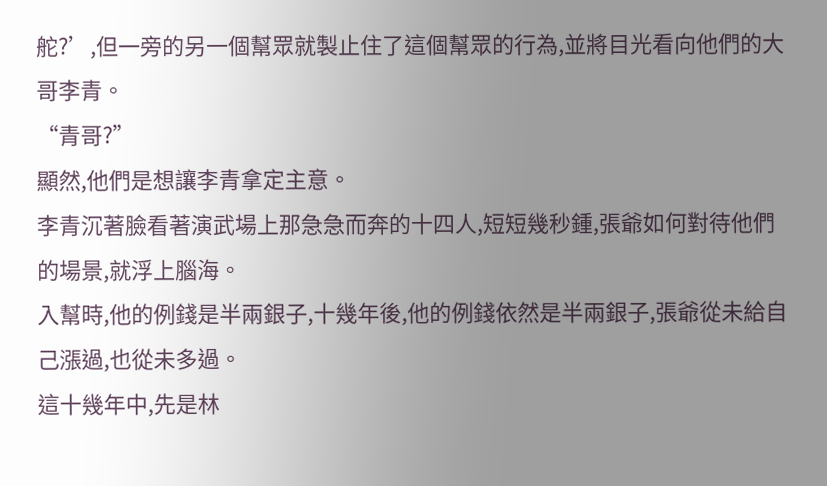舵?’,但一旁的另一個幫眾就製止住了這個幫眾的行為,並將目光看向他們的大哥李青。
“青哥?”
顯然,他們是想讓李青拿定主意。
李青沉著臉看著演武場上那急急而奔的十四人,短短幾秒鍾,張爺如何對待他們的場景,就浮上腦海。
入幫時,他的例錢是半兩銀子,十幾年後,他的例錢依然是半兩銀子,張爺從未給自己漲過,也從未多過。
這十幾年中,先是林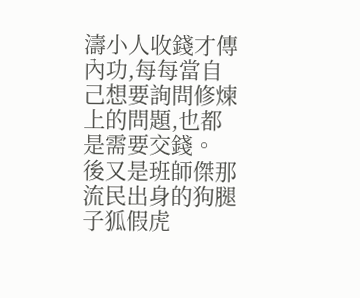濤小人收錢才傳內功,每每當自己想要詢問修煉上的問題,也都是需要交錢。
後又是班師傑那流民出身的狗腿子狐假虎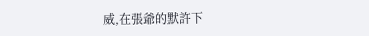威,在張爺的默許下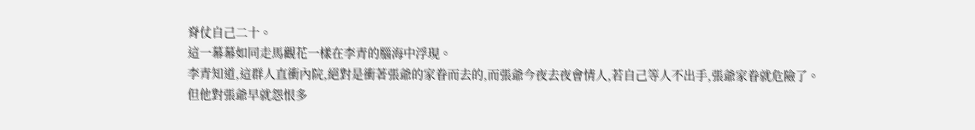脊仗自己二十。
這一幕幕如同走馬觀花一樣在李青的腦海中浮現。
李青知道,這群人直衝內院,絕對是衝著張爺的家眷而去的,而張爺今夜去夜會情人,若自己等人不出手,張爺家眷就危險了。
但他對張爺早就怨恨多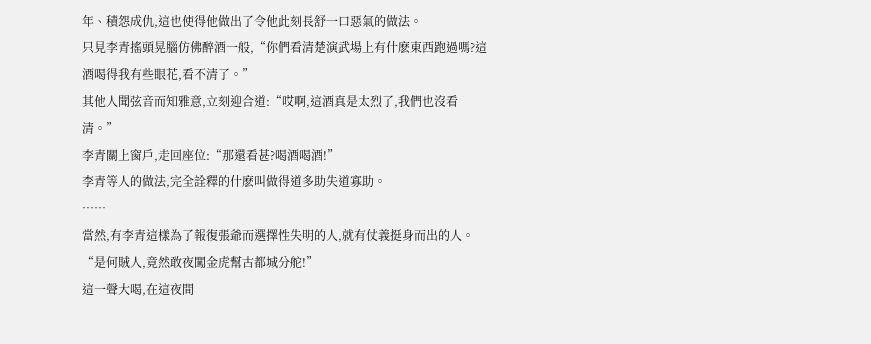年、積怨成仇,這也使得他做出了令他此刻長舒一口惡氣的做法。
只見李青搖頭晃腦仿佛醉酒一般,“你們看清楚演武場上有什麽東西跑過嗎?這酒喝得我有些眼花,看不清了。”
其他人聞弦音而知雅意,立刻迎合道:“哎啊,這酒真是太烈了,我們也沒看清。”
李青關上窗戶,走回座位:“那還看甚?喝酒喝酒!”
李青等人的做法,完全詮釋的什麽叫做得道多助失道寡助。
……
當然,有李青這樣為了報復張爺而選擇性失明的人,就有仗義挺身而出的人。
“是何賊人,竟然敢夜闖金虎幫古都城分舵!”
這一聲大喝,在這夜間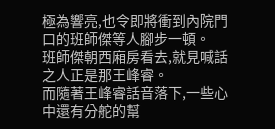極為響亮,也令即將衝到內院門口的班師傑等人腳步一頓。
班師傑朝西廂房看去,就見喊話之人正是那王峰睿。
而隨著王峰睿話音落下,一些心中還有分舵的幫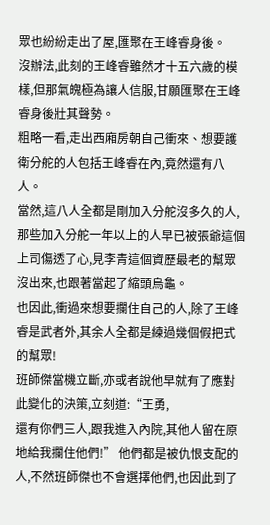眾也紛紛走出了屋,匯聚在王峰睿身後。
沒辦法,此刻的王峰睿雖然才十五六歲的模樣,但那氣魄極為讓人信服,甘願匯聚在王峰睿身後壯其聲勢。
粗略一看,走出西廂房朝自己衝來、想要護衛分舵的人包括王峰睿在內,竟然還有八人。
當然,這八人全都是剛加入分舵沒多久的人,那些加入分舵一年以上的人早已被張爺這個上司傷透了心,見李青這個資歷最老的幫眾沒出來,也跟著當起了縮頭烏龜。
也因此,衝過來想要攔住自己的人,除了王峰睿是武者外,其余人全都是練過幾個假把式的幫眾!
班師傑當機立斷,亦或者說他早就有了應對此變化的決策,立刻道:“王勇,
還有你們三人,跟我進入內院,其他人留在原地給我攔住他們!” 他們都是被仇恨支配的人,不然班師傑也不會選擇他們,也因此到了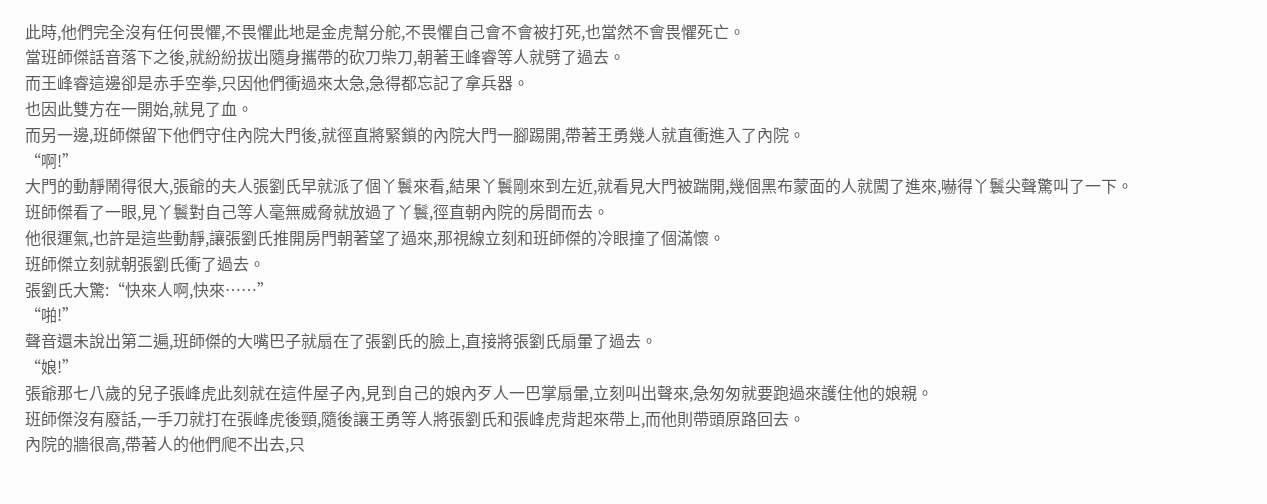此時,他們完全沒有任何畏懼,不畏懼此地是金虎幫分舵,不畏懼自己會不會被打死,也當然不會畏懼死亡。
當班師傑話音落下之後,就紛紛拔出隨身攜帶的砍刀柴刀,朝著王峰睿等人就劈了過去。
而王峰睿這邊卻是赤手空拳,只因他們衝過來太急,急得都忘記了拿兵器。
也因此雙方在一開始,就見了血。
而另一邊,班師傑留下他們守住內院大門後,就徑直將緊鎖的內院大門一腳踢開,帶著王勇幾人就直衝進入了內院。
“啊!”
大門的動靜鬧得很大,張爺的夫人張劉氏早就派了個丫鬟來看,結果丫鬟剛來到左近,就看見大門被踹開,幾個黑布蒙面的人就闖了進來,嚇得丫鬟尖聲驚叫了一下。
班師傑看了一眼,見丫鬟對自己等人毫無威脅就放過了丫鬟,徑直朝內院的房間而去。
他很運氣,也許是這些動靜,讓張劉氏推開房門朝著望了過來,那視線立刻和班師傑的冷眼撞了個滿懷。
班師傑立刻就朝張劉氏衝了過去。
張劉氏大驚:“快來人啊,快來……”
“啪!”
聲音還未說出第二遍,班師傑的大嘴巴子就扇在了張劉氏的臉上,直接將張劉氏扇暈了過去。
“娘!”
張爺那七八歲的兒子張峰虎此刻就在這件屋子內,見到自己的娘內歹人一巴掌扇暈,立刻叫出聲來,急匆匆就要跑過來護住他的娘親。
班師傑沒有廢話,一手刀就打在張峰虎後頸,隨後讓王勇等人將張劉氏和張峰虎背起來帶上,而他則帶頭原路回去。
內院的牆很高,帶著人的他們爬不出去,只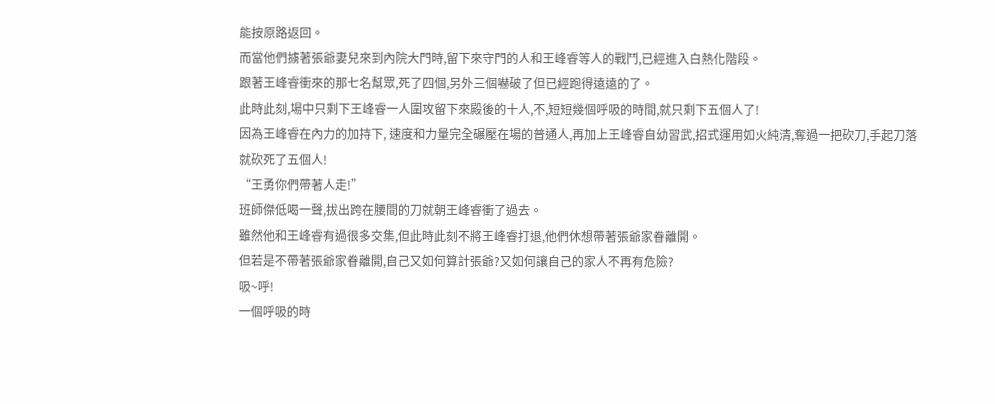能按原路返回。
而當他們擄著張爺妻兒來到內院大門時,留下來守門的人和王峰睿等人的戰鬥,已經進入白熱化階段。
跟著王峰睿衝來的那七名幫眾,死了四個,另外三個嚇破了但已經跑得遠遠的了。
此時此刻,場中只剩下王峰睿一人圍攻留下來殿後的十人,不,短短幾個呼吸的時間,就只剩下五個人了!
因為王峰睿在內力的加持下, 速度和力量完全碾壓在場的普通人,再加上王峰睿自幼習武,招式運用如火純清,奪過一把砍刀,手起刀落就砍死了五個人!
“王勇你們帶著人走!”
班師傑低喝一聲,拔出跨在腰間的刀就朝王峰睿衝了過去。
雖然他和王峰睿有過很多交集,但此時此刻不將王峰睿打退,他們休想帶著張爺家眷離開。
但若是不帶著張爺家眷離開,自己又如何算計張爺?又如何讓自己的家人不再有危險?
吸~呼!
一個呼吸的時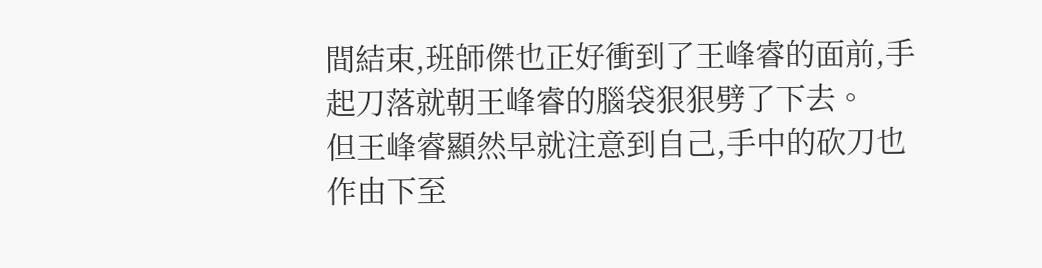間結束,班師傑也正好衝到了王峰睿的面前,手起刀落就朝王峰睿的腦袋狠狠劈了下去。
但王峰睿顯然早就注意到自己,手中的砍刀也作由下至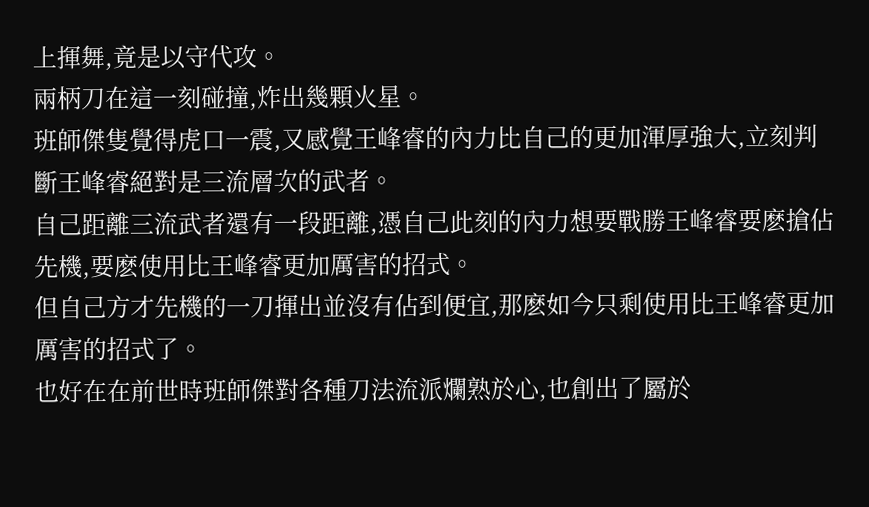上揮舞,竟是以守代攻。
兩柄刀在這一刻碰撞,炸出幾顆火星。
班師傑隻覺得虎口一震,又感覺王峰睿的內力比自己的更加渾厚強大,立刻判斷王峰睿絕對是三流層次的武者。
自己距離三流武者還有一段距離,憑自己此刻的內力想要戰勝王峰睿要麽搶佔先機,要麽使用比王峰睿更加厲害的招式。
但自己方才先機的一刀揮出並沒有佔到便宜,那麽如今只剩使用比王峰睿更加厲害的招式了。
也好在在前世時班師傑對各種刀法流派爛熟於心,也創出了屬於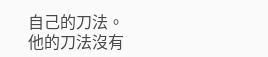自己的刀法。
他的刀法沒有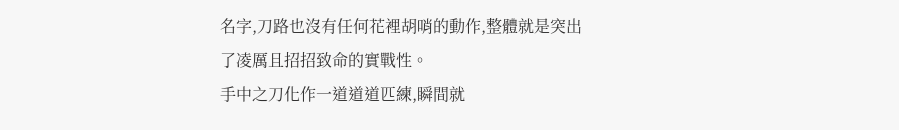名字,刀路也沒有任何花裡胡哨的動作,整體就是突出了凌厲且招招致命的實戰性。
手中之刀化作一道道道匹練,瞬間就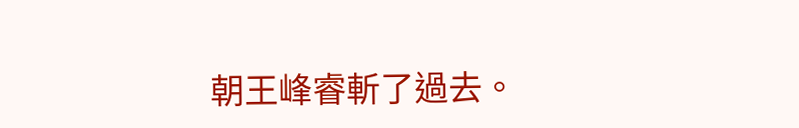朝王峰睿斬了過去。